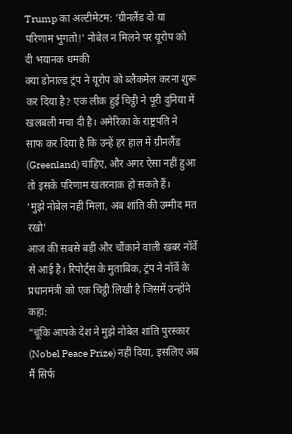Trump का अल्टीमेटम: ‘ग्रीनलैंड दो या परिणाम भुगतो!’ नोबेल न मिलने पर यूरोप को दी भयानक धमकी
क्या डोनाल्ड ट्रंप ने यूरोप को ब्लैकमेल करना शुरू कर दिया है? एक लीक हुई चिट्ठी ने पूरी दुनिया में खलबली मचा दी है। अमेरिका के राष्ट्रपति ने साफ कर दिया है कि उन्हें हर हाल में ग्रीनलैंड (Greenland) चाहिए, और अगर ऐसा नहीं हुआ तो इसके परिणाम खतरनाक हो सकते हैं।
‘मुझे नोबेल नहीं मिला, अब शांति की उम्मीद मत रखो’
आज की सबसे बड़ी और चौंकाने वाली खबर नॉर्वे से आई है। रिपोर्ट्स के मुताबिक, ट्रंप ने नॉर्वे के प्रधानमंत्री को एक चिट्ठी लिखी है जिसमें उन्होंने कहा:
"चूंकि आपके देश ने मुझे नोबेल शांति पुरस्कार (Nobel Peace Prize) नहीं दिया, इसलिए अब मैं सिर्फ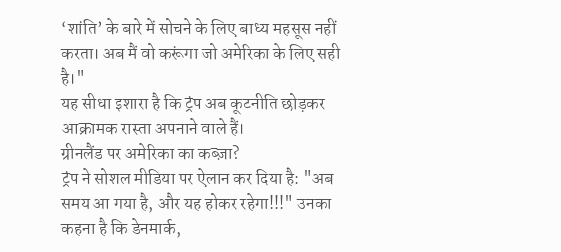‘शांति’ के बारे में सोचने के लिए बाध्य महसूस नहीं करता। अब मैं वो करूंगा जो अमेरिका के लिए सही है।"
यह सीधा इशारा है कि ट्रंप अब कूटनीति छोड़कर आक्रामक रास्ता अपनाने वाले हैं।
ग्रीनलैंड पर अमेरिका का कब्ज़ा?
ट्रंप ने सोशल मीडिया पर ऐलान कर दिया है: "अब समय आ गया है, और यह होकर रहेगा!!!" उनका कहना है कि डेनमार्क,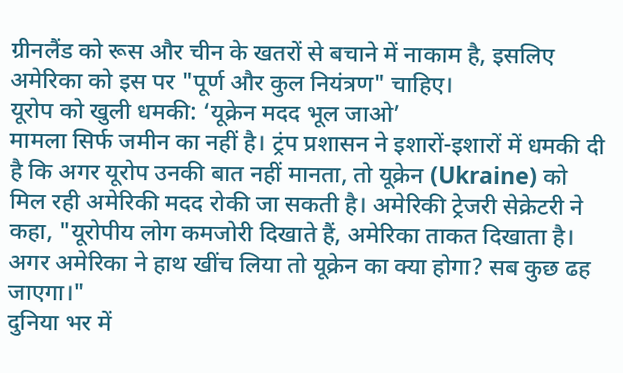ग्रीनलैंड को रूस और चीन के खतरों से बचाने में नाकाम है, इसलिए अमेरिका को इस पर "पूर्ण और कुल नियंत्रण" चाहिए।
यूरोप को खुली धमकी: ‘यूक्रेन मदद भूल जाओ’
मामला सिर्फ जमीन का नहीं है। ट्रंप प्रशासन ने इशारों-इशारों में धमकी दी है कि अगर यूरोप उनकी बात नहीं मानता, तो यूक्रेन (Ukraine) को मिल रही अमेरिकी मदद रोकी जा सकती है। अमेरिकी ट्रेजरी सेक्रेटरी ने कहा, "यूरोपीय लोग कमजोरी दिखाते हैं, अमेरिका ताकत दिखाता है। अगर अमेरिका ने हाथ खींच लिया तो यूक्रेन का क्या होगा? सब कुछ ढह जाएगा।"
दुनिया भर में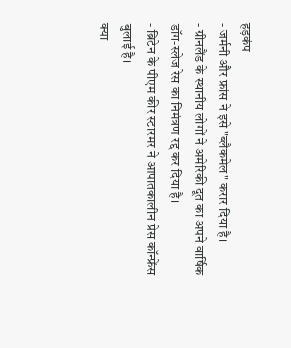हड़कंप
- जर्मनी और फ्रांस ने इसे "ब्लैकमेल" करार दिया है।
- ग्रीनलैंड के स्थानीय लोगों ने अमेरिकी दूत का अपने वार्षिक डॉग-स्लेज रेस का निमंत्रण रद्द कर दिया है।
- ब्रिटेन के पीएम कीर स्टारमर ने आपातकालीन प्रेस कॉन्फ्रेंस बुलाई है।
क्या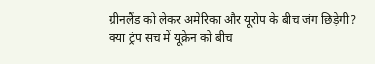ग्रीनलैंड को लेकर अमेरिका और यूरोप के बीच जंग छिड़ेगी? क्या ट्रंप सच में यूक्रेन को बीच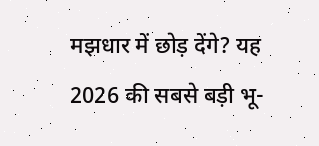मझधार में छोड़ देंगे? यह 2026 की सबसे बड़ी भू-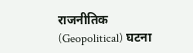राजनीतिक (Geopolitical) घटना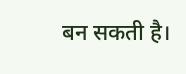बन सकती है।